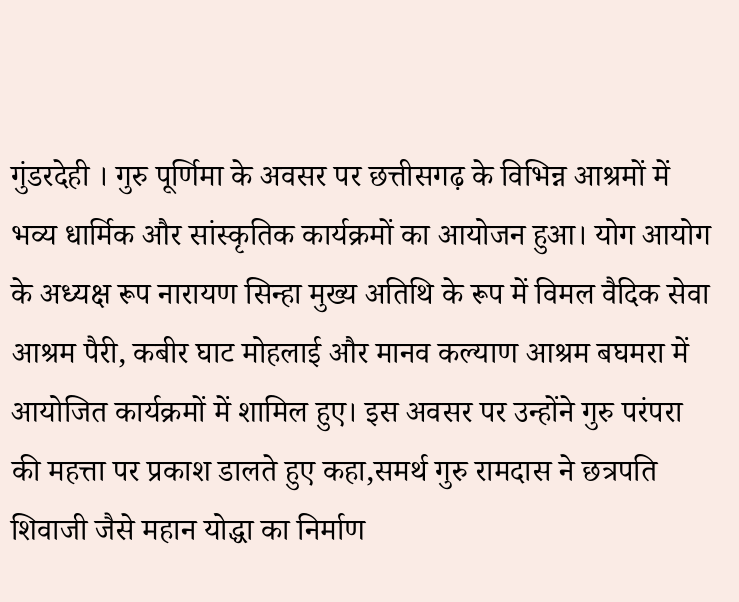गुंडरदेही । गुरु पूर्णिमा के अवसर पर छत्तीसगढ़ के विभिन्न आश्रमों में भव्य धार्मिक और सांस्कृतिक कार्यक्रमों का आयोजन हुआ। योग आयोग के अध्यक्ष रूप नारायण सिन्हा मुख्य अतिथि के रूप में विमल वैदिक सेवा आश्रम पैरी, कबीर घाट मोहलाई और मानव कल्याण आश्रम बघमरा में आयोजित कार्यक्रमों में शामिल हुए। इस अवसर पर उन्होंने गुरु परंपरा की महत्ता पर प्रकाश डालते हुए कहा,समर्थ गुरु रामदास ने छत्रपति शिवाजी जैसे महान योद्धा का निर्माण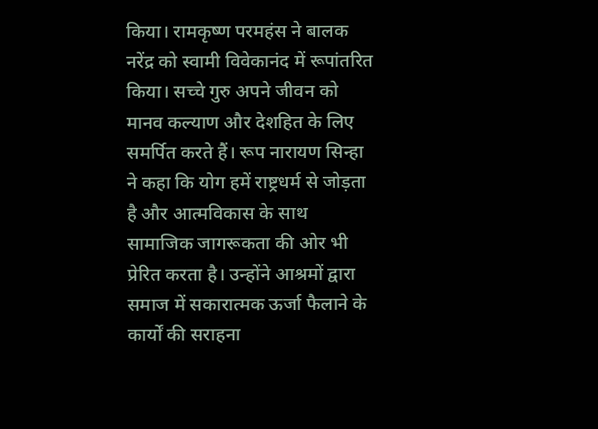किया। रामकृष्ण परमहंस ने बालक नरेंद्र को स्वामी विवेकानंद में रूपांतरित किया। सच्चे गुरु अपने जीवन को मानव कल्याण और देशहित के लिए समर्पित करते हैं। रूप नारायण सिन्हा ने कहा कि योग हमें राष्ट्रधर्म से जोड़ता है और आत्मविकास के साथ सामाजिक जागरूकता की ओर भी प्रेरित करता है। उन्होंने आश्रमों द्वारा समाज में सकारात्मक ऊर्जा फैलाने के कार्यों की सराहना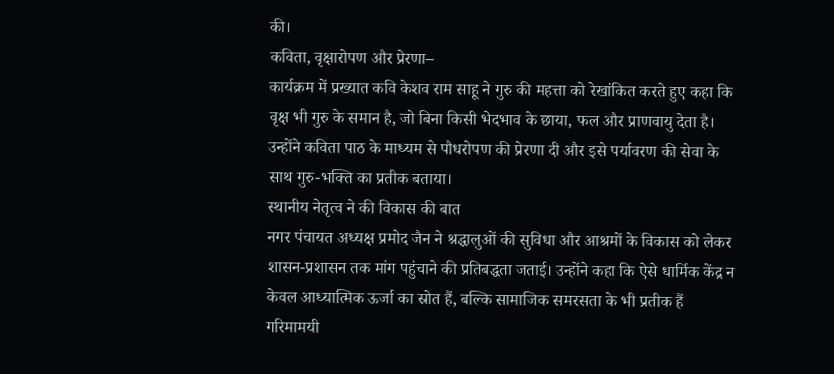की।
कविता, वृक्षारोपण और प्रेरणा–
कार्यक्रम में प्रख्यात कवि केशव राम साहू ने गुरु की महत्ता को रेखांकित करते हुए कहा कि वृक्ष भी गुरु के समान है, जो बिना किसी भेदभाव के छाया, फल और प्राणवायु देता है। उन्होंने कविता पाठ के माध्यम से पौधरोपण की प्रेरणा दी और इसे पर्यावरण की सेवा के साथ गुरु-भक्ति का प्रतीक बताया।
स्थानीय नेतृत्व ने की विकास की बात
नगर पंचायत अध्यक्ष प्रमोद जैन ने श्रद्धालुओं की सुविधा और आश्रमों के विकास को लेकर शासन-प्रशासन तक मांग पहुंचाने की प्रतिबद्धता जताई। उन्होंने कहा कि ऐसे धार्मिक केंद्र न केवल आध्यात्मिक ऊर्जा का स्रोत हैं, बल्कि सामाजिक समरसता के भी प्रतीक हैं
गरिमामयी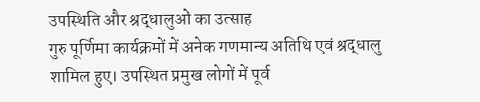उपस्थिति और श्रद्धालुओं का उत्साह
गुरु पूर्णिमा कार्यक्रमों में अनेक गणमान्य अतिथि एवं श्रद्धालु शामिल हुए। उपस्थित प्रमुख लोगों में पूर्व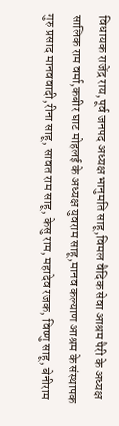विधायक राजेंद्र राय,पूर्व जनपद अध्यक्ष भानुमति साहू,विमल वैदिक सेवा आश्रम पैरी के अध्यक्ष सालिक राम वर्मा,कबीर घाट मोहलई के अध्यक्ष युवराम साहू,मानव कल्याण आश्रम के संस्थापक गुरु प्रसाद मानववादी,रीना साहू, सावत राम साहू, केसु राम, महादेव रजक, विष्णु साहू, बेनीराम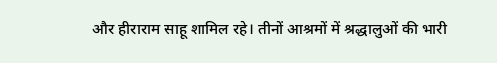और हीराराम साहू शामिल रहे। तीनों आश्रमों में श्रद्धालुओं की भारी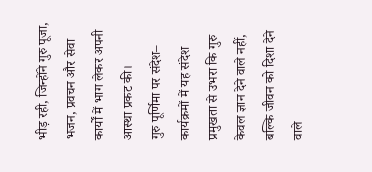भीड़ रही, जिन्होंने गुरु पूजा, भजन, प्रवचन और सेवा कार्यों में भाग लेकर अपनी आस्था प्रकट की।
गुरु पूर्णिमा पर संदेश–
कार्यक्रमों में यह संदेश प्रमुखता से उभरा कि गुरु केवल ज्ञान देने वाले नहीं, बल्कि जीवन को दिशा देने वाले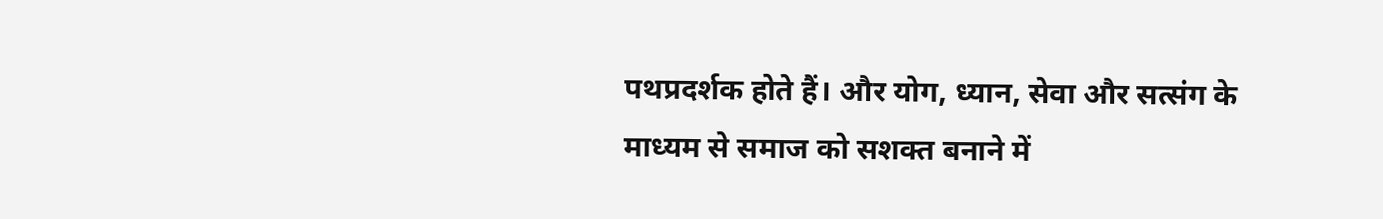पथप्रदर्शक होते हैं। और योग, ध्यान, सेवा और सत्संग के माध्यम से समाज को सशक्त बनाने में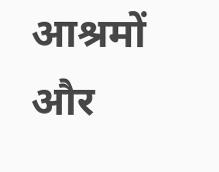आश्रमों और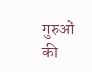गुरुओं की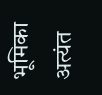भूमिका अत्यंत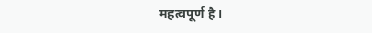महत्वपूर्ण है।